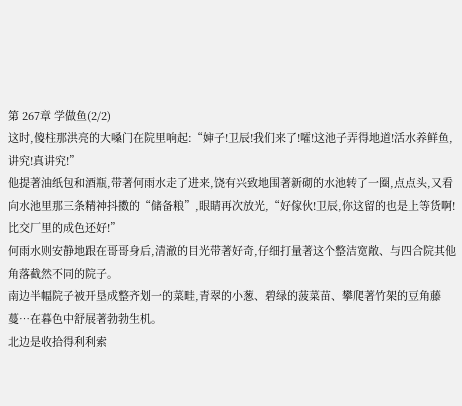第 267章 学做鱼(2/2)
这时,傻柱那洪亮的大嗓门在院里响起:“婶子!卫辰!我们来了!嚯!这池子弄得地道!活水养鲜鱼,讲究!真讲究!”
他提著油纸包和酒瓶,带著何雨水走了进来,饶有兴致地围著新砌的水池转了一圈,点点头,又看向水池里那三条精神抖擞的“储备粮”,眼睛再次放光,“好傢伙!卫辰,你这留的也是上等货啊!比交厂里的成色还好!”
何雨水则安静地跟在哥哥身后,清澈的目光带著好奇,仔细打量著这个整洁宽敞、与四合院其他角落截然不同的院子。
南边半幅院子被开垦成整齐划一的菜畦,青翠的小葱、碧绿的菠菜苗、攀爬著竹架的豆角藤蔓…在暮色中舒展著勃勃生机。
北边是收拾得利利索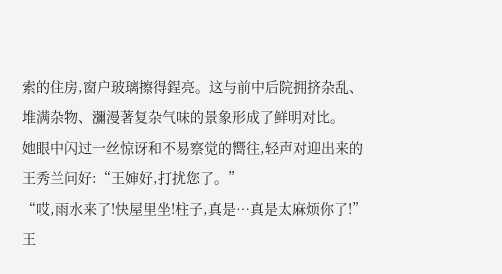索的住房,窗户玻璃擦得鋥亮。这与前中后院拥挤杂乱、堆满杂物、瀰漫著复杂气味的景象形成了鲜明对比。
她眼中闪过一丝惊讶和不易察觉的嚮往,轻声对迎出来的王秀兰问好:“王婶好,打扰您了。”
“哎,雨水来了!快屋里坐!柱子,真是…真是太麻烦你了!”王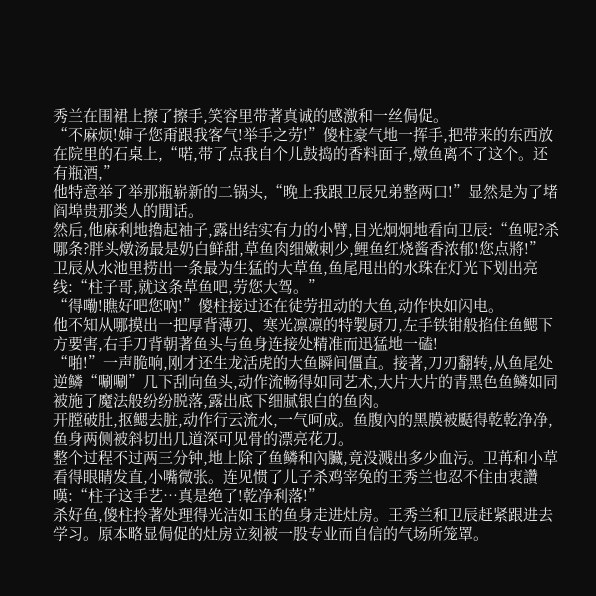秀兰在围裙上擦了擦手,笑容里带著真诚的感激和一丝侷促。
“不麻烦!婶子您甭跟我客气!举手之劳!”傻柱豪气地一挥手,把带来的东西放在院里的石桌上,“喏,带了点我自个儿鼓捣的香料面子,燉鱼离不了这个。还有瓶酒,”
他特意举了举那瓶崭新的二锅头,“晚上我跟卫辰兄弟整两口!”显然是为了堵阎埠贵那类人的閒话。
然后,他麻利地擼起袖子,露出结实有力的小臂,目光炯炯地看向卫辰:“鱼呢?杀哪条?胖头燉汤最是奶白鲜甜,草鱼肉细嫩刺少,鲤鱼红烧酱香浓郁!您点將!”
卫辰从水池里捞出一条最为生猛的大草鱼,鱼尾甩出的水珠在灯光下划出亮线:“柱子哥,就这条草鱼吧,劳您大驾。”
“得嘞!瞧好吧您吶!”傻柱接过还在徒劳扭动的大鱼,动作快如闪电。
他不知从哪摸出一把厚背薄刃、寒光凛凛的特製厨刀,左手铁钳般掐住鱼鳃下方要害,右手刀背朝著鱼头与鱼身连接处精准而迅猛地一磕!
“啪!”一声脆响,刚才还生龙活虎的大鱼瞬间僵直。接著,刀刃翻转,从鱼尾处逆鳞“唰唰”几下刮向鱼头,动作流畅得如同艺术,大片大片的青黑色鱼鳞如同被施了魔法般纷纷脱落,露出底下细腻银白的鱼肉。
开膛破肚,抠鳃去脏,动作行云流水,一气呵成。鱼腹內的黑膜被颳得乾乾净净,鱼身两侧被斜切出几道深可见骨的漂亮花刀。
整个过程不过两三分钟,地上除了鱼鳞和內臟,竟没溅出多少血污。卫苒和小草看得眼睛发直,小嘴微张。连见惯了儿子杀鸡宰兔的王秀兰也忍不住由衷讚嘆:“柱子这手艺…真是绝了!乾净利落!”
杀好鱼,傻柱拎著处理得光洁如玉的鱼身走进灶房。王秀兰和卫辰赶紧跟进去学习。原本略显侷促的灶房立刻被一股专业而自信的气场所笼罩。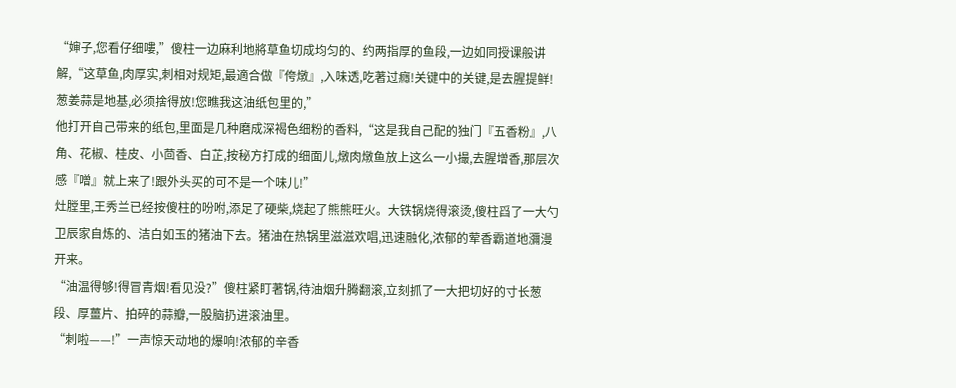“婶子,您看仔细嘍,”傻柱一边麻利地將草鱼切成均匀的、约两指厚的鱼段,一边如同授课般讲解,“这草鱼,肉厚实,刺相对规矩,最適合做『侉燉』,入味透,吃著过癮!关键中的关键,是去腥提鲜!葱姜蒜是地基,必须捨得放!您瞧我这油纸包里的,”
他打开自己带来的纸包,里面是几种磨成深褐色细粉的香料,“这是我自己配的独门『五香粉』,八角、花椒、桂皮、小茴香、白芷,按秘方打成的细面儿,燉肉燉鱼放上这么一小撮,去腥增香,那层次感『噌』就上来了!跟外头买的可不是一个味儿!”
灶膛里,王秀兰已经按傻柱的吩咐,添足了硬柴,烧起了熊熊旺火。大铁锅烧得滚烫,傻柱舀了一大勺卫辰家自炼的、洁白如玉的猪油下去。猪油在热锅里滋滋欢唱,迅速融化,浓郁的荤香霸道地瀰漫开来。
“油温得够!得冒青烟!看见没?”傻柱紧盯著锅,待油烟升腾翻滚,立刻抓了一大把切好的寸长葱段、厚薑片、拍碎的蒜瓣,一股脑扔进滚油里。
“刺啦——!”一声惊天动地的爆响!浓郁的辛香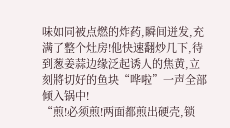味如同被点燃的炸药,瞬间迸发,充满了整个灶房!他快速翻炒几下,待到葱姜蒜边缘泛起诱人的焦黄,立刻將切好的鱼块“哗啦”一声全部倾入锅中!
“煎!必须煎!两面都煎出硬壳,锁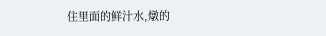住里面的鲜汁水,燉的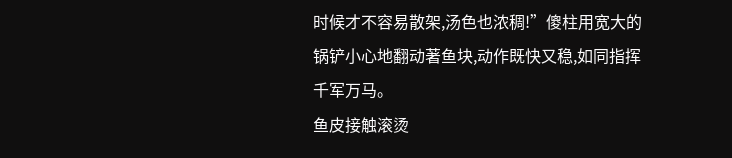时候才不容易散架,汤色也浓稠!”傻柱用宽大的锅铲小心地翻动著鱼块,动作既快又稳,如同指挥千军万马。
鱼皮接触滚烫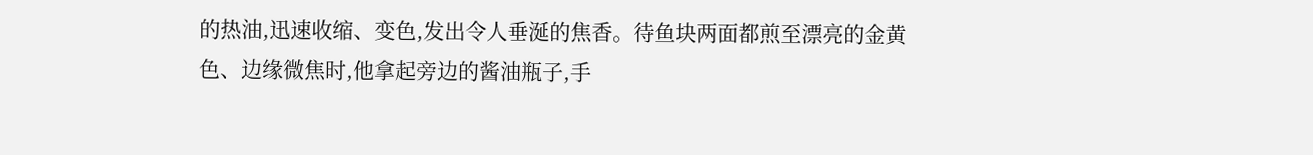的热油,迅速收缩、变色,发出令人垂涎的焦香。待鱼块两面都煎至漂亮的金黄色、边缘微焦时,他拿起旁边的酱油瓶子,手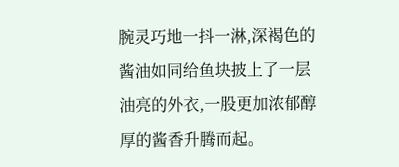腕灵巧地一抖一淋,深褐色的酱油如同给鱼块披上了一层油亮的外衣,一股更加浓郁醇厚的酱香升腾而起。